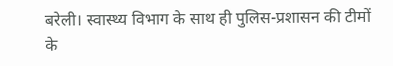बरेली। स्वास्थ्य विभाग के साथ ही पुलिस-प्रशासन की टीमों के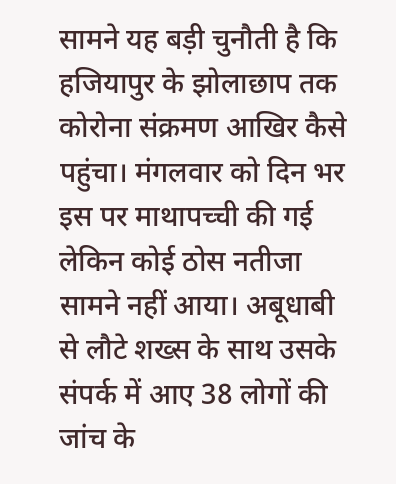सामने यह बड़ी चुनौती है कि हजियापुर के झोलाछाप तक कोरोना संक्रमण आखिर कैसे पहुंचा। मंगलवार को दिन भर इस पर माथापच्ची की गई लेकिन कोई ठोस नतीजा सामने नहीं आया। अबूधाबी से लौटे शख्स के साथ उसके संपर्क में आए 38 लोगों की जांच के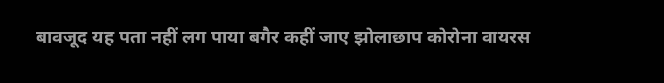बावजूद यह पता नहीं लग पाया बगैर कहीं जाए झोलाछाप कोरोना वायरस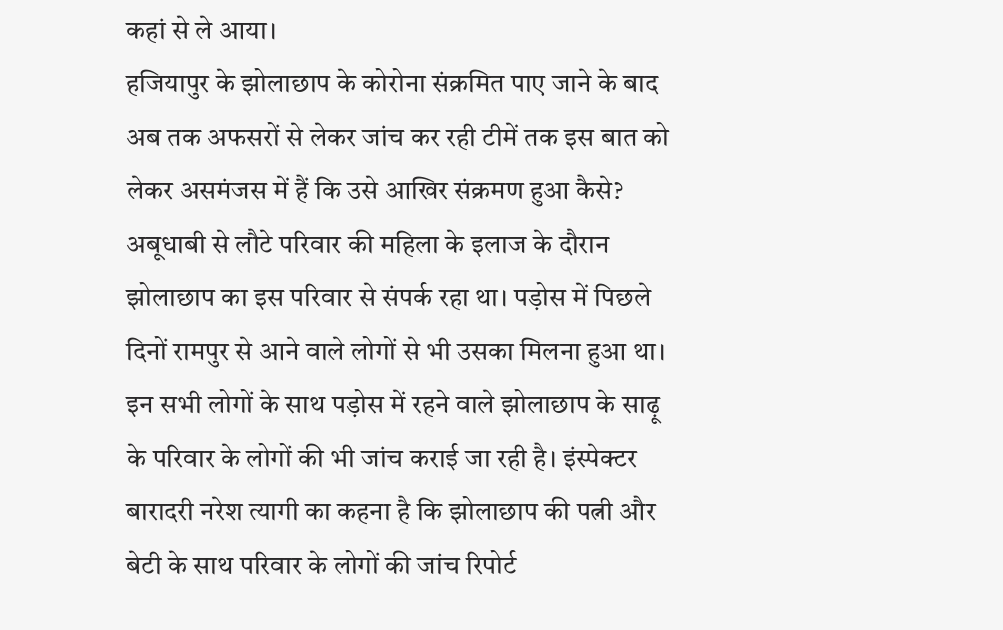कहां से ले आया।
हजियापुर के झोलाछाप के कोरोना संक्रमित पाए जाने के बाद अब तक अफसरों से लेकर जांच कर रही टीमें तक इस बात को लेकर असमंजस में हैं कि उसे आखिर संक्रमण हुआ कैसे? अबूधाबी से लौटे परिवार की महिला के इलाज के दौरान झोलाछाप का इस परिवार से संपर्क रहा था। पड़ोस में पिछले दिनों रामपुर से आने वाले लोगों से भी उसका मिलना हुआ था। इन सभी लोगों के साथ पड़ोस में रहने वाले झोलाछाप के साढ़ू के परिवार के लोगों की भी जांच कराई जा रही है। इंस्पेक्टर बारादरी नरेश त्यागी का कहना है कि झोलाछाप की पत्नी और बेटी के साथ परिवार के लोगों की जांच रिपोर्ट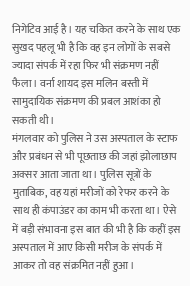निगेटिव आई है। यह चकित करने के साथ एक सुखद पहलू भी है कि वह इन लोगों के सबसे ज्यादा संपर्क में रहा फिर भी संक्रमण नहीं फैला। वर्ना शायद इस मलिन बस्ती में सामुदायिक संक्रमण की प्रबल आशंका हो सकती थी।
मंगलवार को पुलिस ने उस अस्पताल के स्टाफ और प्रबंधन से भी पूछताछ की जहां झोलाछाप अक्सर आता जाता था। पुलिस सूत्रों के मुताबिक, वह यहां मरीजों को रेफर करने के साथ ही कंपाउंडर का काम भी करता था। ऐसे में बड़ी संभावना इस बात की भी है कि कहीं इस अस्पताल में आए किसी मरीज के संपर्क में आकर तो वह संक्रमित नहीं हुआ।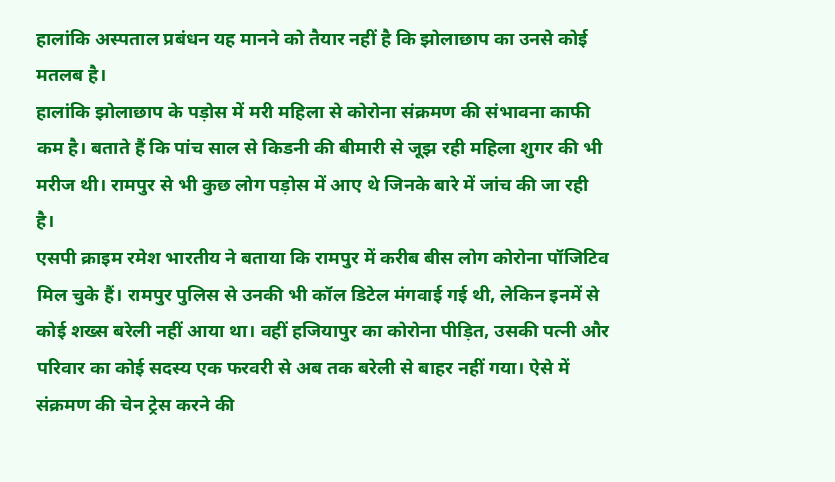हालांकि अस्पताल प्रबंधन यह मानने को तैयार नहीं है कि झोलाछाप का उनसे कोई मतलब है।
हालांकि झोलाछाप के पड़ोस में मरी महिला से कोरोना संक्रमण की संभावना काफी कम है। बताते हैं कि पांच साल से किडनी की बीमारी से जूझ रही महिला शुगर की भी मरीज थी। रामपुर से भी कुछ लोग पड़ोस में आए थे जिनके बारे में जांच की जा रही है।
एसपी क्राइम रमेश भारतीय ने बताया कि रामपुर में करीब बीस लोग कोरोना पॉजिटिव मिल चुके हैं। रामपुर पुलिस से उनकी भी कॉल डिटेल मंगवाई गई थी, लेकिन इनमें से कोई शख्स बरेली नहीं आया था। वहीं हजियापुर का कोरोना पीड़ित, उसकी पत्नी और परिवार का कोई सदस्य एक फरवरी से अब तक बरेली से बाहर नहीं गया। ऐसे में संक्रमण की चेन ट्रेस करने की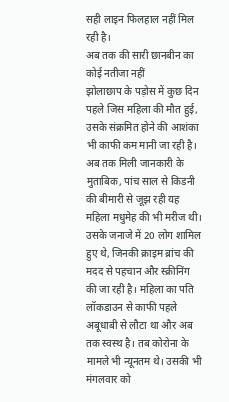सही लाइन फिलहाल नहीं मिल रही है।
अब तक की सारी छानबीन का कोई नतीजा नहीं
झोलाछाप के पड़ोस में कुछ दिन पहले जिस महिला की मौत हुई, उसके संक्रमित होने की आशंका भी काफी कम मानी जा रही है। अब तक मिली जानकारी के मुताबिक, पांच साल से किडनी की बीमारी से जूझ रही यह महिला मधुमेह की भी मरीज थी। उसके जनाजे में 20 लोग शामिल हुए थे, जिनकी क्राइम ब्रांच की मदद से पहचान और स्क्रीनिंग की जा रही है। महिला का पति लॉकडाउन से काफी पहले अबूधाबी से लौटा था और अब तक स्वस्थ है। तब कोरोना के मामले भी न्यूनतम थे। उसकी भी मंगलवार को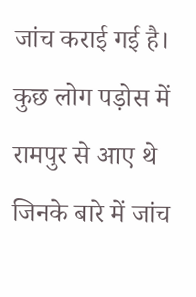जांच कराई गई है। कुछ लोग पड़ोस में रामपुर से आए थे जिनके बारे में जांच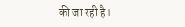की जा रही है।